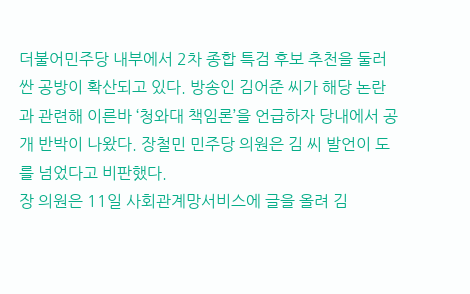더불어민주당 내부에서 2차 종합 특검 후보 추천을 둘러싼 공방이 확산되고 있다. 방송인 김어준 씨가 해당 논란과 관련해 이른바 ‘청와대 책임론’을 언급하자 당내에서 공개 반박이 나왔다. 장철민 민주당 의원은 김 씨 발언이 도를 넘었다고 비판했다.
장 의원은 11일 사회관계망서비스에 글을 올려 김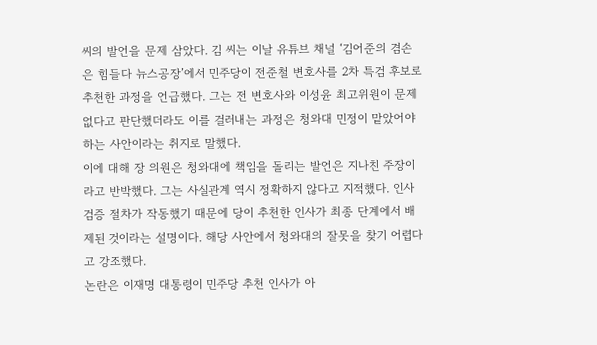씨의 발언을 문제 삼았다. 김 씨는 이날 유튜브 채널 ‘김어준의 겸손은 힘들다 뉴스공장’에서 민주당이 전준철 변호사를 2차 특검 후보로 추천한 과정을 언급했다. 그는 전 변호사와 이성윤 최고위원이 문제없다고 판단했더라도 이를 걸러내는 과정은 청와대 민정이 맡았어야 하는 사안이라는 취지로 말했다.
이에 대해 장 의원은 청와대에 책임을 돌리는 발언은 지나친 주장이라고 반박했다. 그는 사실관계 역시 정확하지 않다고 지적했다. 인사 검증 절차가 작동했기 때문에 당이 추천한 인사가 최종 단계에서 배제된 것이라는 설명이다. 해당 사안에서 청와대의 잘못을 찾기 어렵다고 강조했다.
논란은 이재명 대통령이 민주당 추천 인사가 아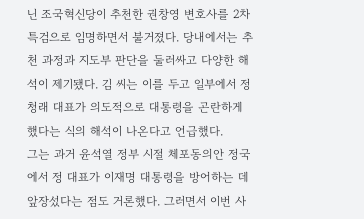닌 조국혁신당이 추천한 권창영 변호사를 2차 특검으로 임명하면서 불거졌다. 당내에서는 추천 과정과 지도부 판단을 둘러싸고 다양한 해석이 제기됐다. 김 씨는 이를 두고 일부에서 정청래 대표가 의도적으로 대통령을 곤란하게 했다는 식의 해석이 나온다고 언급했다.
그는 과거 윤석열 정부 시절 체포동의안 정국에서 정 대표가 이재명 대통령을 방어하는 데 앞장섰다는 점도 거론했다. 그러면서 이번 사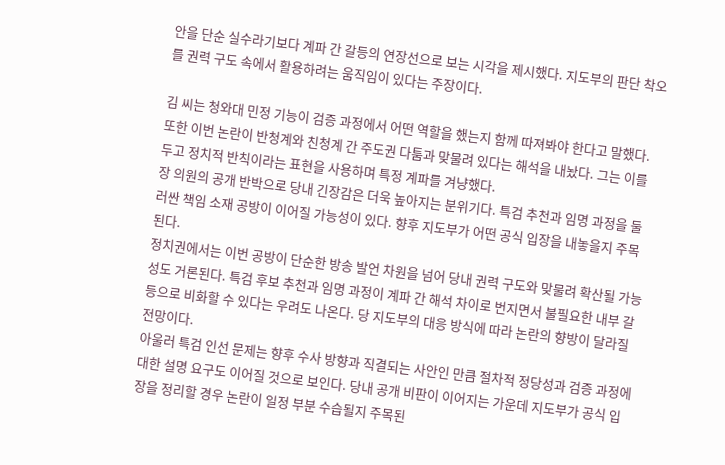안을 단순 실수라기보다 계파 간 갈등의 연장선으로 보는 시각을 제시했다. 지도부의 판단 착오를 권력 구도 속에서 활용하려는 움직임이 있다는 주장이다.

김 씨는 청와대 민정 기능이 검증 과정에서 어떤 역할을 했는지 함께 따져봐야 한다고 말했다. 또한 이번 논란이 반청계와 친청계 간 주도권 다툼과 맞물려 있다는 해석을 내놨다. 그는 이를 두고 정치적 반칙이라는 표현을 사용하며 특정 계파를 겨냥했다.
장 의원의 공개 반박으로 당내 긴장감은 더욱 높아지는 분위기다. 특검 추천과 임명 과정을 둘러싼 책임 소재 공방이 이어질 가능성이 있다. 향후 지도부가 어떤 공식 입장을 내놓을지 주목된다.
정치권에서는 이번 공방이 단순한 방송 발언 차원을 넘어 당내 권력 구도와 맞물려 확산될 가능성도 거론된다. 특검 후보 추천과 임명 과정이 계파 간 해석 차이로 번지면서 불필요한 내부 갈등으로 비화할 수 있다는 우려도 나온다. 당 지도부의 대응 방식에 따라 논란의 향방이 달라질 전망이다.
아울러 특검 인선 문제는 향후 수사 방향과 직결되는 사안인 만큼 절차적 정당성과 검증 과정에 대한 설명 요구도 이어질 것으로 보인다. 당내 공개 비판이 이어지는 가운데 지도부가 공식 입장을 정리할 경우 논란이 일정 부분 수습될지 주목된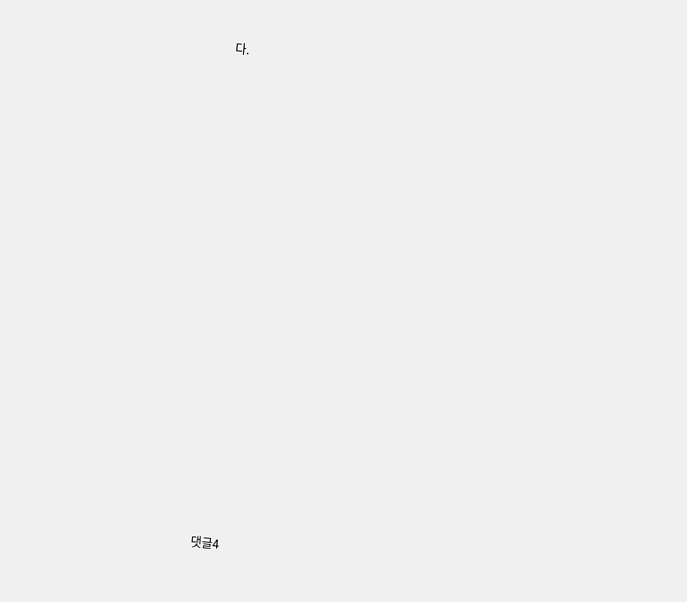다.




















댓글4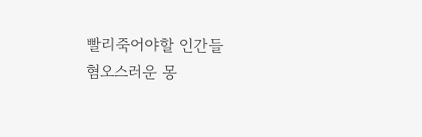빨리죽어야할 인간들
혐오스러운 몽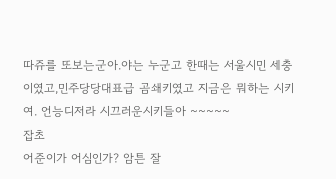따쥬를 또보는군아.야는 누군고 한때는 서울시민 세충이였고,민주당당대표급 곰쇄키였고 지금은 뭐하는 시키여. 언능디저라 시끄러운시키들아 ~~~~~
잡초
어준이가 어심인가? 암튼 잘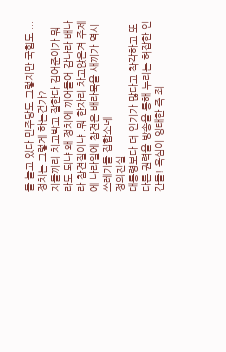들 놀고 있다 민주당도 그렇지만 국힘도 ... 정치는 그렇게 하는건가?
지들끼리 치고박고 잘한다 김어준이가 뭐라도 되냐 왜 정치에 끼어들어 감나라 배나라 참견질이냐 .뭐 한자리 차고앉은겨 주제에 나라일에 참견은 배라묵을 새끼가 역시 쓰레기들 집합소네
정의진실
대통령보다 더 인기가 많다고 착각하고 또 다른 권력을 방송을 통해 누리는 허잡한 인간들! 욕심이 잉태한 즉 죄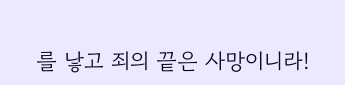를 낳고 죄의 끝은 사망이니라!